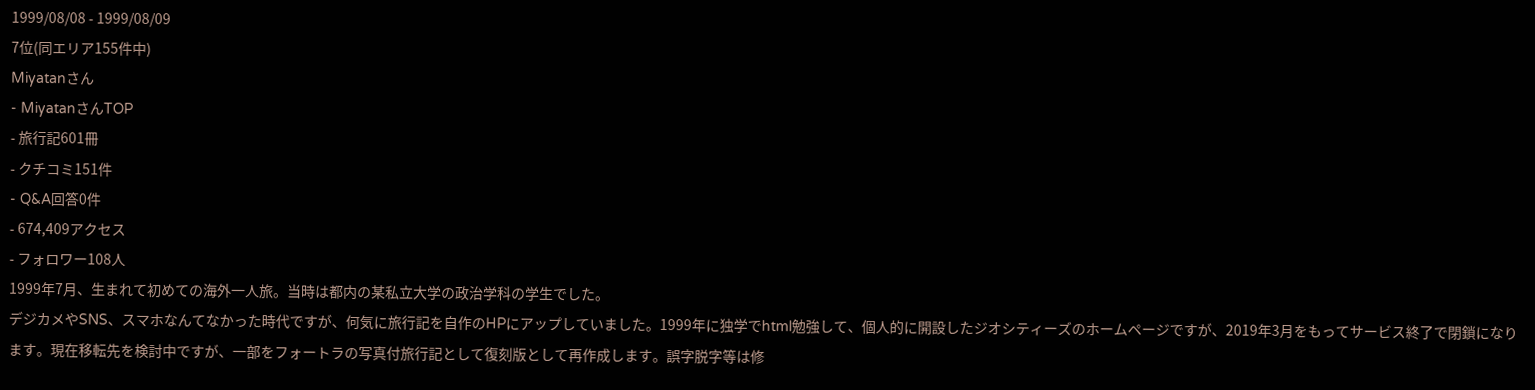1999/08/08 - 1999/08/09
7位(同エリア155件中)
Miyatanさん
- MiyatanさんTOP
- 旅行記601冊
- クチコミ151件
- Q&A回答0件
- 674,409アクセス
- フォロワー108人
1999年7月、生まれて初めての海外一人旅。当時は都内の某私立大学の政治学科の学生でした。
デジカメやSNS、スマホなんてなかった時代ですが、何気に旅行記を自作のHPにアップしていました。1999年に独学でhtml勉強して、個人的に開設したジオシティーズのホームページですが、2019年3月をもってサービス終了で閉鎖になります。現在移転先を検討中ですが、一部をフォートラの写真付旅行記として復刻版として再作成します。誤字脱字等は修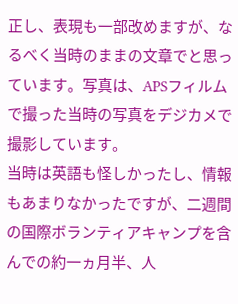正し、表現も一部改めますが、なるべく当時のままの文章でと思っています。写真は、APSフィルムで撮った当時の写真をデジカメで撮影しています。
当時は英語も怪しかったし、情報もあまりなかったですが、二週間の国際ボランティアキャンプを含んでの約一ヵ月半、人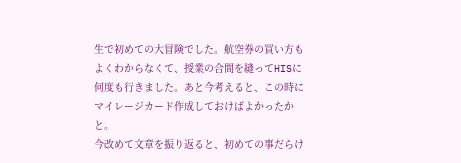生で初めての大冒険でした。航空券の買い方もよくわからなくて、授業の合間を縫ってHISに何度も行きました。あと今考えると、この時にマイレージカード作成しておけばよかったかと。
今改めて文章を振り返ると、初めての事だらけ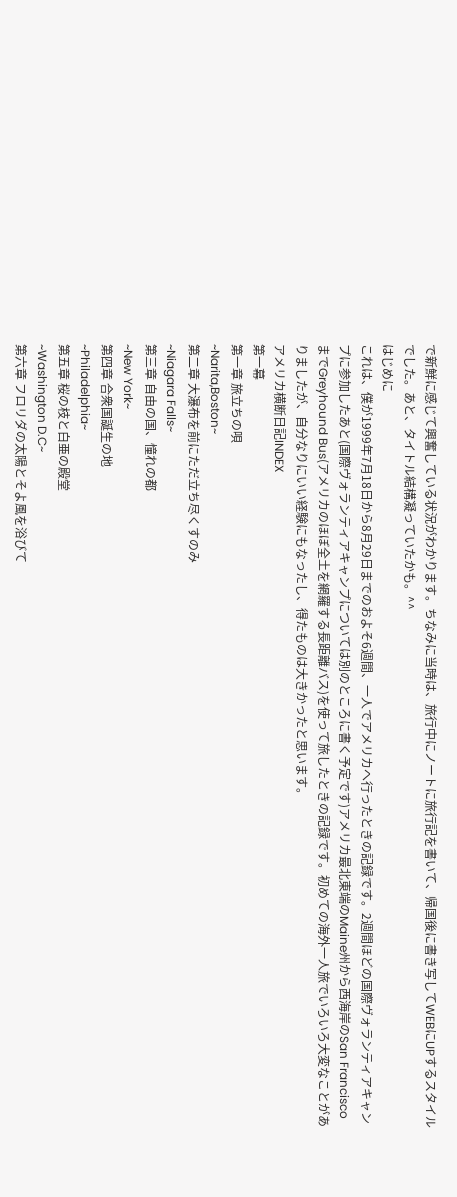で新鮮に感じて興奮している状況がわかります。ちなみに当時は、旅行中にノートに旅行記を書いて、帰国後に書き写してWEBにUPするスタイルでした。あと、タイトル結構凝っていたかも。^^
はじめに
これは、僕が1999年7月18日から8月29日までのおよそ6週間、一人でアメリカへ行ったときの記録です。2週間ほどの国際ヴォランティアキャンプに参加したあと(国際ヴォランティアキャンプについては別のところに書く予定です)アメリカ最北東端のMaine州から西海岸のSan FranciscoまでGreyhound Bus(アメリカのほぼ全土を網羅する長距離バス)を使って旅したときの記録です。初めての海外一人旅でいろいろ大変なことがありましたが、自分なりにいい経験にもなったし、得たものは大きかったと思います。
アメリカ横断日記INDEX
第一幕
第一章 旅立ちの唄
~Narita,Boston~
第二章 大瀑布を前にただ立ち尽くすのみ
~Niagara Falls~
第三章 自由の国、憧れの都
~New York~
第四章 合衆国誕生の地
~Philadelphia~
第五章 桜の枝と白亜の殿堂
~Washington D.C~
第六章 フロリダの太陽とそよ風を浴びて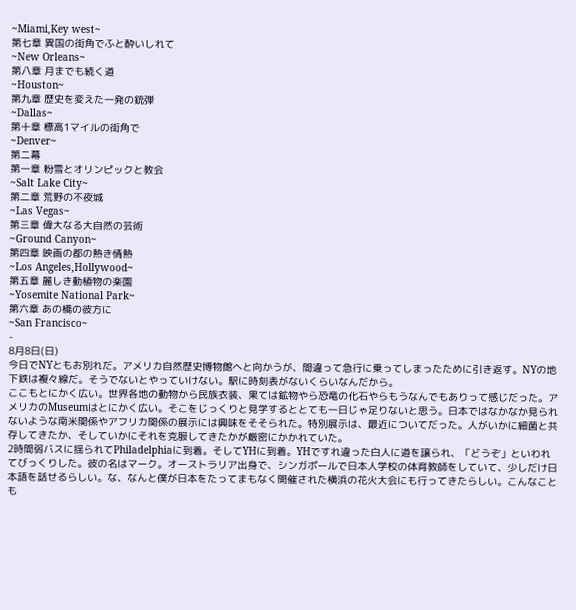~Miami,Key west~
第七章 異国の街角でふと酔いしれて
~New Orleans~
第八章 月までも続く道
~Houston~
第九章 歴史を変えた一発の銃弾
~Dallas~
第十章 標高1マイルの街角で
~Denver~
第二幕
第一章 粉雪とオリンピックと教会
~Salt Lake City~
第二章 荒野の不夜城
~Las Vegas~
第三章 偉大なる大自然の芸術
~Ground Canyon~
第四章 映画の都の熱き情熱
~Los Angeles,Hollywood~
第五章 麗しき動植物の楽園
~Yosemite National Park~
第六章 あの橋の彼方に
~San Francisco~
-
8月8日(日)
今日でNYともお別れだ。アメリカ自然歴史博物館へと向かうが、間違って急行に乗ってしまったために引き返す。NYの地下鉄は複々線だ。そうでないとやっていけない。駅に時刻表がないくらいなんだから。
ここもとにかく広い。世界各地の動物から民族衣装、果ては鉱物やら恐竜の化石やらもうなんでもありって感じだった。アメリカのMuseumはとにかく広い。そこをじっくりと見学するととても一日じゃ足りないと思う。日本ではなかなか見られないような南米関係やアフリカ関係の展示には興味をそそられた。特別展示は、最近についてだった。人がいかに細菌と共存してきたか、そしていかにそれを克服してきたかが厳密にかかれていた。
2時間弱バスに揺られてPhiladelphiaに到着。そしてYHに到着。YHですれ違った白人に道を譲られ、「どうぞ」といわれてびっくりした。彼の名はマーク。オーストラリア出身で、シンガポールで日本人学校の体育教師をしていて、少しだけ日本語を話せるらしい。な、なんと僕が日本をたってまもなく開催された横浜の花火大会にも行ってきたらしい。こんなことも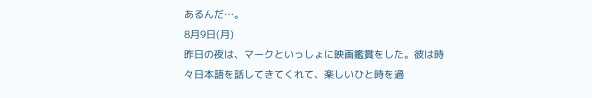あるんだ…。
8月9日(月)
昨日の夜は、マークといっしょに映画鑑賞をした。彼は時々日本語を話してきてくれて、楽しいひと時を過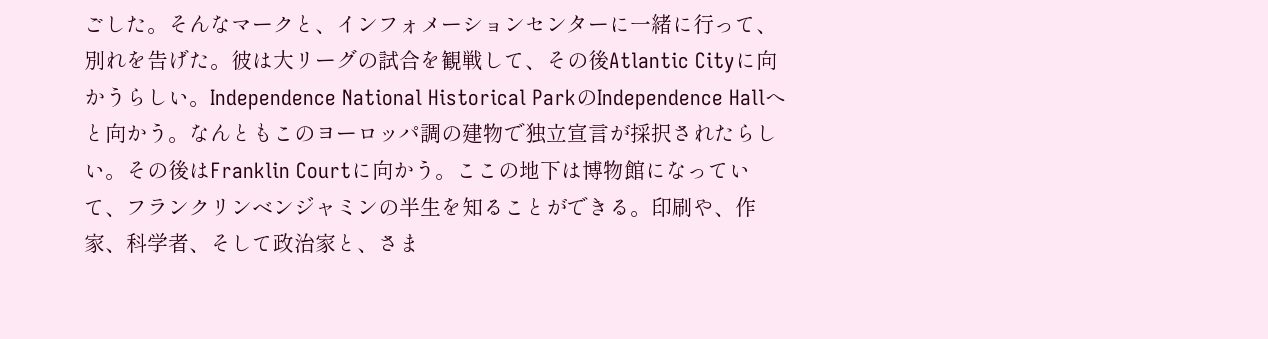ごした。そんなマークと、インフォメーションセンターに一緒に行って、別れを告げた。彼は大リーグの試合を観戦して、その後Atlantic Cityに向かうらしい。Independence National Historical ParkのIndependence Hallへと向かう。なんともこのヨーロッパ調の建物で独立宣言が採択されたらしい。その後はFranklin Courtに向かう。ここの地下は博物館になっていて、フランクリンベンジャミンの半生を知ることができる。印刷や、作家、科学者、そして政治家と、さま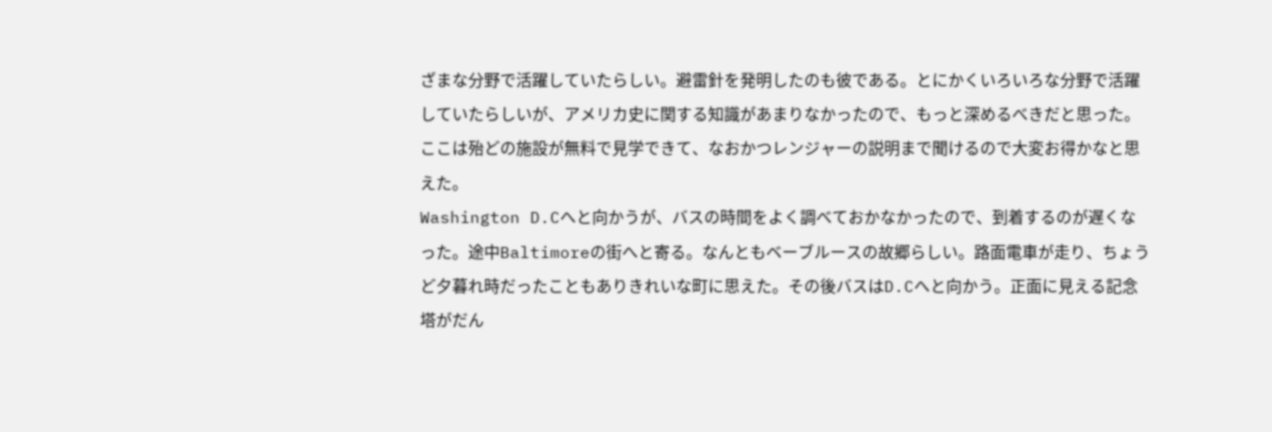ざまな分野で活躍していたらしい。避雷針を発明したのも彼である。とにかくいろいろな分野で活躍していたらしいが、アメリカ史に関する知識があまりなかったので、もっと深めるべきだと思った。
ここは殆どの施設が無料で見学できて、なおかつレンジャーの説明まで聞けるので大変お得かなと思えた。
Washington D.Cへと向かうが、バスの時間をよく調べておかなかったので、到着するのが遅くなった。途中Baltimoreの街へと寄る。なんともベーブルースの故郷らしい。路面電車が走り、ちょうど夕暮れ時だったこともありきれいな町に思えた。その後バスはD.Cへと向かう。正面に見える記念塔がだん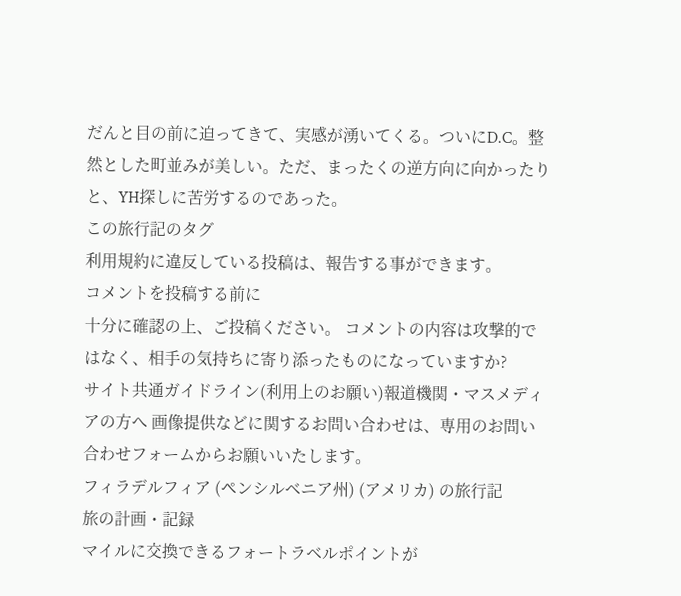だんと目の前に迫ってきて、実感が湧いてくる。ついにD.C。整然とした町並みが美しい。ただ、まったくの逆方向に向かったりと、YH探しに苦労するのであった。
この旅行記のタグ
利用規約に違反している投稿は、報告する事ができます。
コメントを投稿する前に
十分に確認の上、ご投稿ください。 コメントの内容は攻撃的ではなく、相手の気持ちに寄り添ったものになっていますか?
サイト共通ガイドライン(利用上のお願い)報道機関・マスメディアの方へ 画像提供などに関するお問い合わせは、専用のお問い合わせフォームからお願いいたします。
フィラデルフィア (ペンシルベニア州) (アメリカ) の旅行記
旅の計画・記録
マイルに交換できるフォートラベルポイントが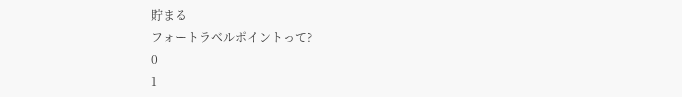貯まる
フォートラベルポイントって?
0
1